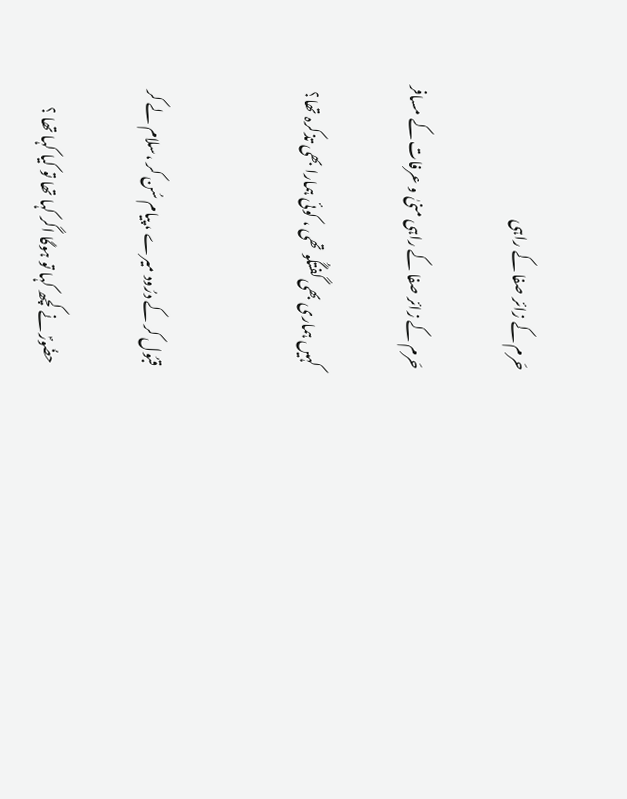حَرم کے زائر صفا کے راہی

حَرم کے زائر صفا کے راہی منیٰ و عرفات کے مسافر

کہیں ہماری بھی گفتگُو تھی ، کوئی ہمارا بھی تذکرہ تھا؟


قبُول کر کے درُود میرے ، پیام سُن کر ،سلام لے کر

حضُورؐ نے کچھ کہا تو ہوگا اگر کہا تھا تو کیا کہا تھا ؟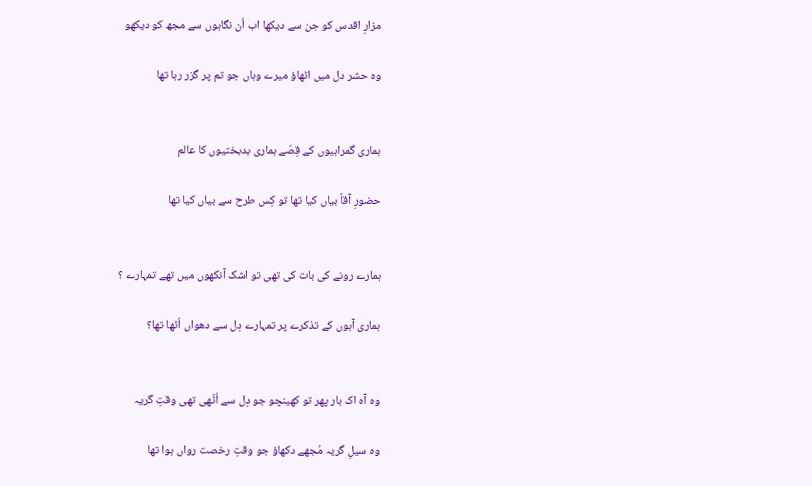مزارِ اقدس کو جن سے دیکھا اب اُن نگاہوں سے مجھ کو دیکھو

وہ حشر دل میں اٹھاؤ میرے وہاں جو تم پر گزر رہا تھا


ہماری گمراہیوں کے قِصّے ہماری بدبختیوں کا عالم

حضورِ آقاؐ بیاں کیا تھا تو کِس طرح سے بیاں کیا تھا


ہمارے رونے کی بات کی تھی تو اشک آنکھوں میں تھے تمہارے ؟

ہماری آہوں کے تذکرے پر تمہارے دِل سے دھواں اُٹھا تھا؟


وہ آہ اک بار پھر تو کھینچو جو دِل سے اُٹّھی تھی وقتِ گریہ

وہ سیلِ گریہ مُجھے دکھاؤ جو وقتِ رخصت رواں ہوا تھا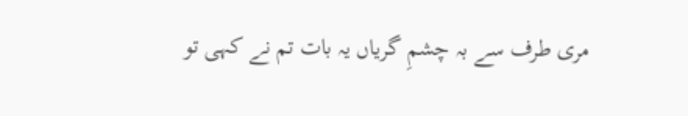مری طرف سے بہ چشمِ گریاں یہ بات تم نے کہی تو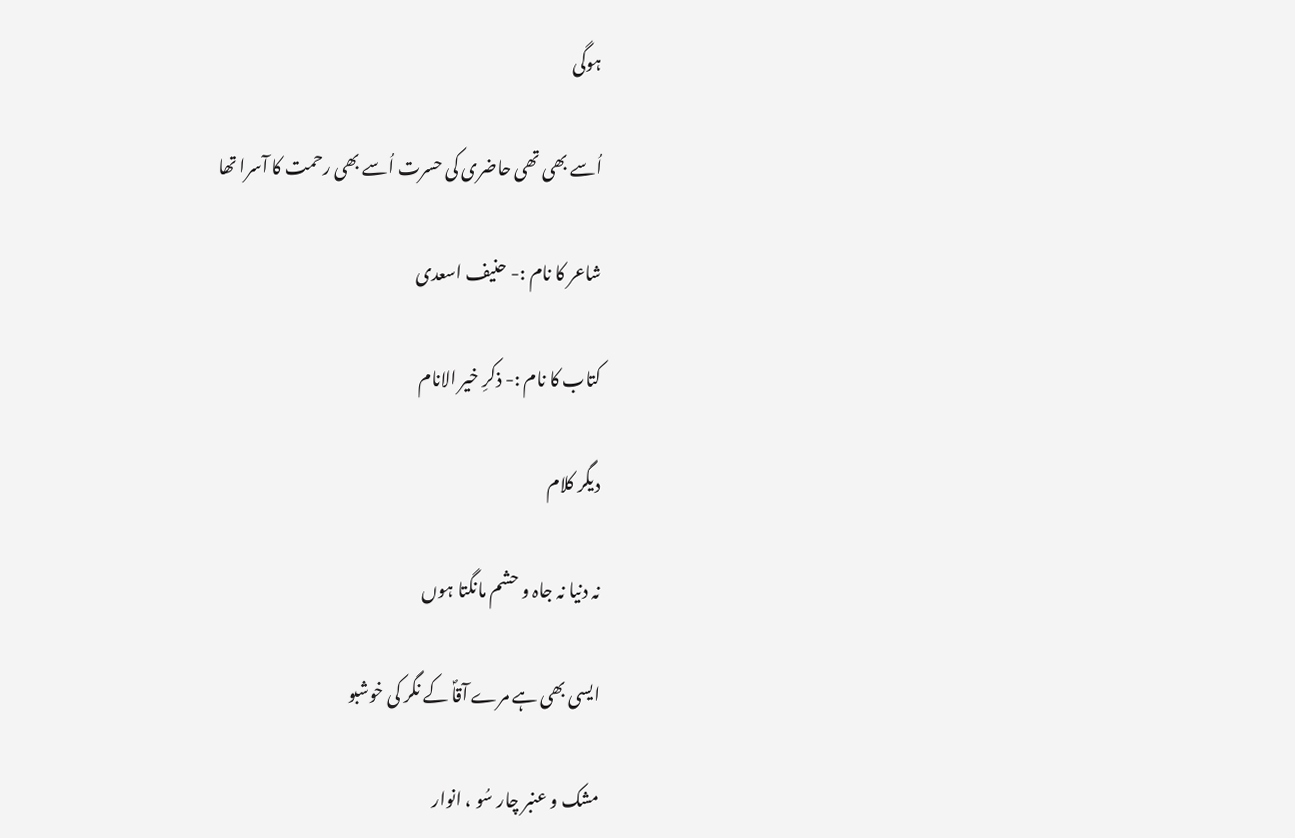ہوگی

اُسے بھی تھی حاضری کی حسرت اُسے بھی رحمت کا آسرا تھا

شاعر کا نام :- حنیف اسعدی

کتاب کا نام :- ذکرِ خیر الانام

دیگر کلام

نہ دنیا نہ جاہ و حشم مانگتا ہوں

ایسی بھی ہے مرے آقاؐ کے نگر کی خوشبو

مشک و عنبر چار سُو ، انوار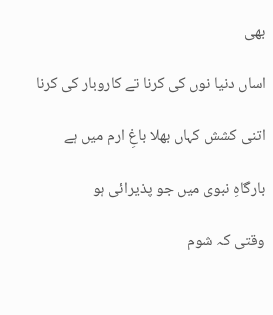بھی

اساں دنیا نوں کی کرنا تے کاروبار کی کرنا

اتنی کشش کہاں بھلا باغِ ارم میں ہے

بارگاہِ نبوی میں جو پذیرائی ہو

وقتی کہ شوم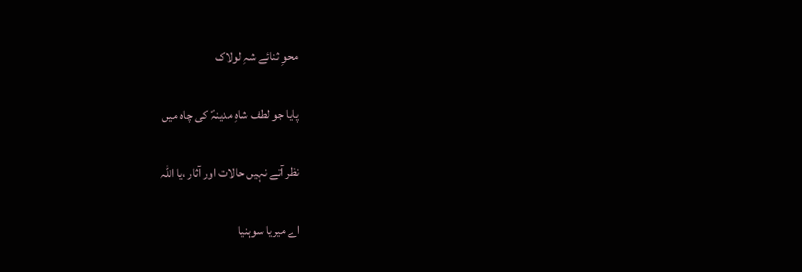محوِ ثنائے شہِ لولاک

پایا جو لطف شاہِ مدینہؐ کی چاہ میں

نظر آتے نہیں حالات اور آثار ،یا اللہ

اے میریا سوہنیا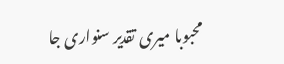محبوبا میری تقدیر سنواری جا